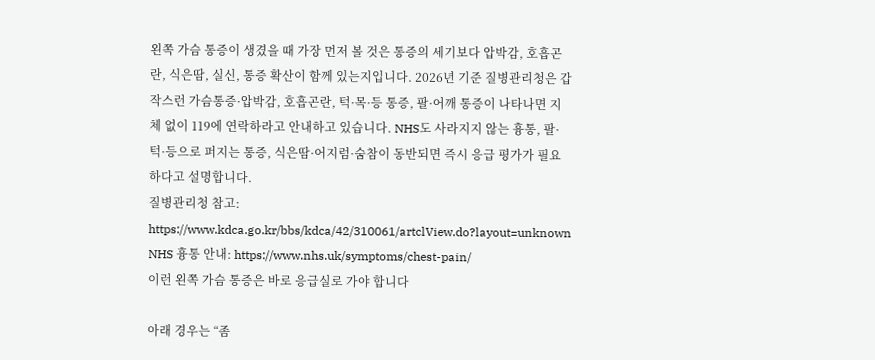왼쪽 가슴 통증이 생겼을 때 가장 먼저 볼 것은 통증의 세기보다 압박감, 호흡곤란, 식은땀, 실신, 통증 확산이 함께 있는지입니다. 2026년 기준 질병관리청은 갑작스런 가슴통증·압박감, 호흡곤란, 턱·목·등 통증, 팔·어깨 통증이 나타나면 지체 없이 119에 연락하라고 안내하고 있습니다. NHS도 사라지지 않는 흉통, 팔·턱·등으로 퍼지는 통증, 식은땀·어지럼·숨참이 동반되면 즉시 응급 평가가 필요하다고 설명합니다.
질병관리청 참고: https://www.kdca.go.kr/bbs/kdca/42/310061/artclView.do?layout=unknown
NHS 흉통 안내: https://www.nhs.uk/symptoms/chest-pain/
이런 왼쪽 가슴 통증은 바로 응급실로 가야 합니다

아래 경우는 “좀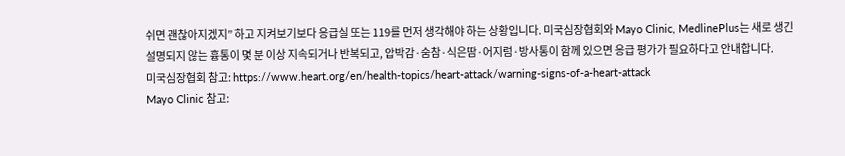쉬면 괜찮아지겠지” 하고 지켜보기보다 응급실 또는 119를 먼저 생각해야 하는 상황입니다. 미국심장협회와 Mayo Clinic, MedlinePlus는 새로 생긴 설명되지 않는 흉통이 몇 분 이상 지속되거나 반복되고, 압박감·숨참·식은땀·어지럼·방사통이 함께 있으면 응급 평가가 필요하다고 안내합니다.
미국심장협회 참고: https://www.heart.org/en/health-topics/heart-attack/warning-signs-of-a-heart-attack
Mayo Clinic 참고: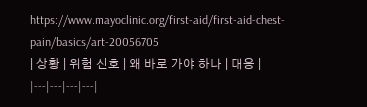https://www.mayoclinic.org/first-aid/first-aid-chest-pain/basics/art-20056705
| 상황 | 위험 신호 | 왜 바로 가야 하나 | 대응 |
|---|---|---|---|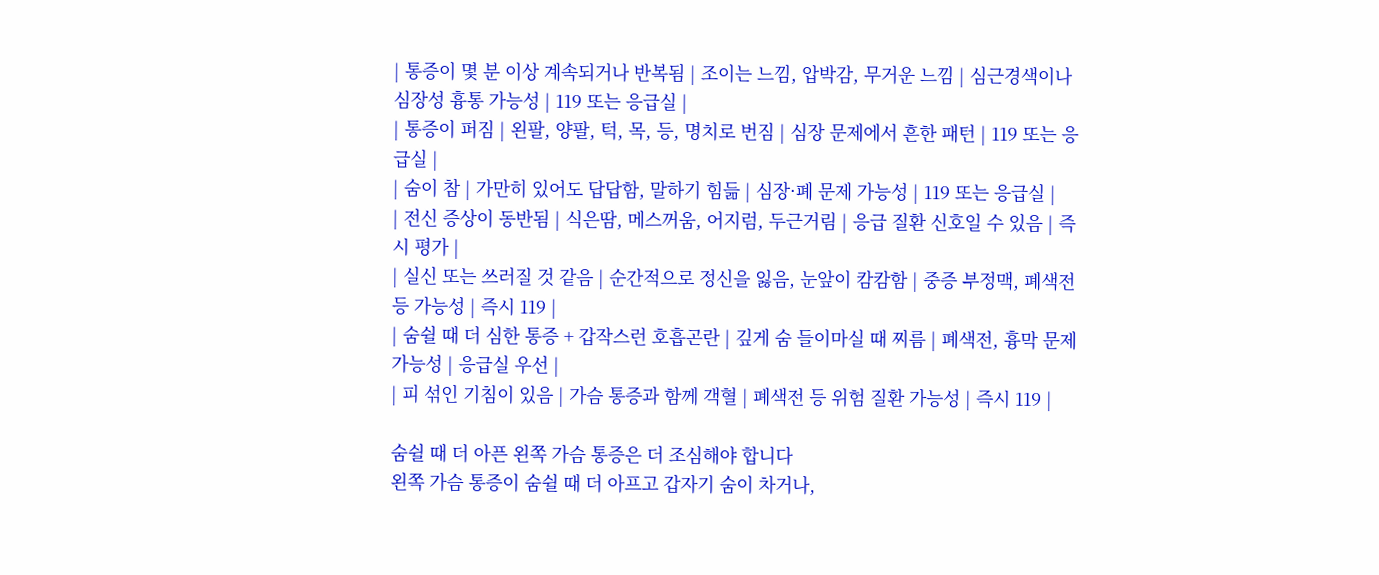| 통증이 몇 분 이상 계속되거나 반복됨 | 조이는 느낌, 압박감, 무거운 느낌 | 심근경색이나 심장성 흉통 가능성 | 119 또는 응급실 |
| 통증이 퍼짐 | 왼팔, 양팔, 턱, 목, 등, 명치로 번짐 | 심장 문제에서 흔한 패턴 | 119 또는 응급실 |
| 숨이 참 | 가만히 있어도 답답함, 말하기 힘듦 | 심장·폐 문제 가능성 | 119 또는 응급실 |
| 전신 증상이 동반됨 | 식은땀, 메스꺼움, 어지럼, 두근거림 | 응급 질환 신호일 수 있음 | 즉시 평가 |
| 실신 또는 쓰러질 것 같음 | 순간적으로 정신을 잃음, 눈앞이 캄캄함 | 중증 부정맥, 폐색전 등 가능성 | 즉시 119 |
| 숨쉴 때 더 심한 통증 + 갑작스런 호흡곤란 | 깊게 숨 들이마실 때 찌름 | 폐색전, 흉막 문제 가능성 | 응급실 우선 |
| 피 섞인 기침이 있음 | 가슴 통증과 함께 객혈 | 폐색전 등 위험 질환 가능성 | 즉시 119 |

숨쉴 때 더 아픈 왼쪽 가슴 통증은 더 조심해야 합니다
왼쪽 가슴 통증이 숨쉴 때 더 아프고 갑자기 숨이 차거나,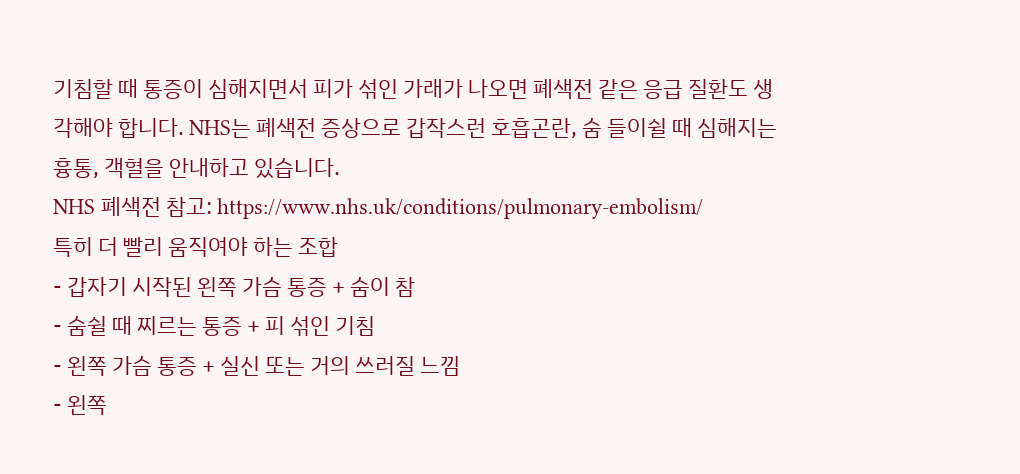기침할 때 통증이 심해지면서 피가 섞인 가래가 나오면 폐색전 같은 응급 질환도 생각해야 합니다. NHS는 폐색전 증상으로 갑작스런 호흡곤란, 숨 들이쉴 때 심해지는 흉통, 객혈을 안내하고 있습니다.
NHS 폐색전 참고: https://www.nhs.uk/conditions/pulmonary-embolism/
특히 더 빨리 움직여야 하는 조합
- 갑자기 시작된 왼쪽 가슴 통증 + 숨이 참
- 숨쉴 때 찌르는 통증 + 피 섞인 기침
- 왼쪽 가슴 통증 + 실신 또는 거의 쓰러질 느낌
- 왼쪽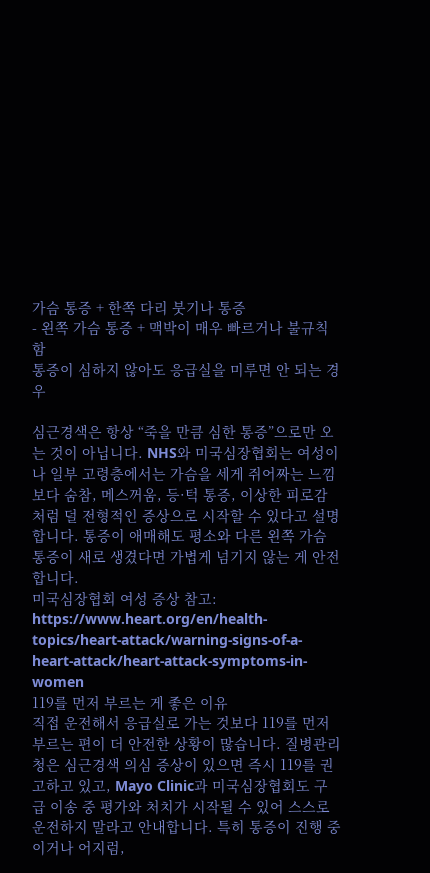가슴 통증 + 한쪽 다리 붓기나 통증
- 왼쪽 가슴 통증 + 맥박이 매우 빠르거나 불규칙함
통증이 심하지 않아도 응급실을 미루면 안 되는 경우

심근경색은 항상 “죽을 만큼 심한 통증”으로만 오는 것이 아닙니다. NHS와 미국심장협회는 여성이나 일부 고령층에서는 가슴을 세게 쥐어짜는 느낌보다 숨참, 메스꺼움, 등·턱 통증, 이상한 피로감처럼 덜 전형적인 증상으로 시작할 수 있다고 설명합니다. 통증이 애매해도 평소와 다른 왼쪽 가슴 통증이 새로 생겼다면 가볍게 넘기지 않는 게 안전합니다.
미국심장협회 여성 증상 참고: https://www.heart.org/en/health-topics/heart-attack/warning-signs-of-a-heart-attack/heart-attack-symptoms-in-women
119를 먼저 부르는 게 좋은 이유
직접 운전해서 응급실로 가는 것보다 119를 먼저 부르는 편이 더 안전한 상황이 많습니다. 질병관리청은 심근경색 의심 증상이 있으면 즉시 119를 권고하고 있고, Mayo Clinic과 미국심장협회도 구급 이송 중 평가와 처치가 시작될 수 있어 스스로 운전하지 말라고 안내합니다. 특히 통증이 진행 중이거나 어지럼,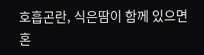호흡곤란, 식은땀이 함께 있으면 혼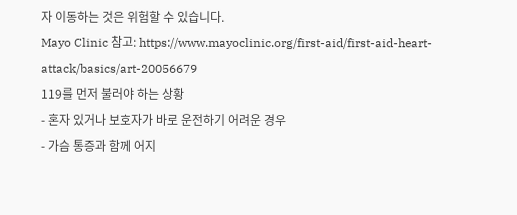자 이동하는 것은 위험할 수 있습니다.
Mayo Clinic 참고: https://www.mayoclinic.org/first-aid/first-aid-heart-attack/basics/art-20056679
119를 먼저 불러야 하는 상황
- 혼자 있거나 보호자가 바로 운전하기 어려운 경우
- 가슴 통증과 함께 어지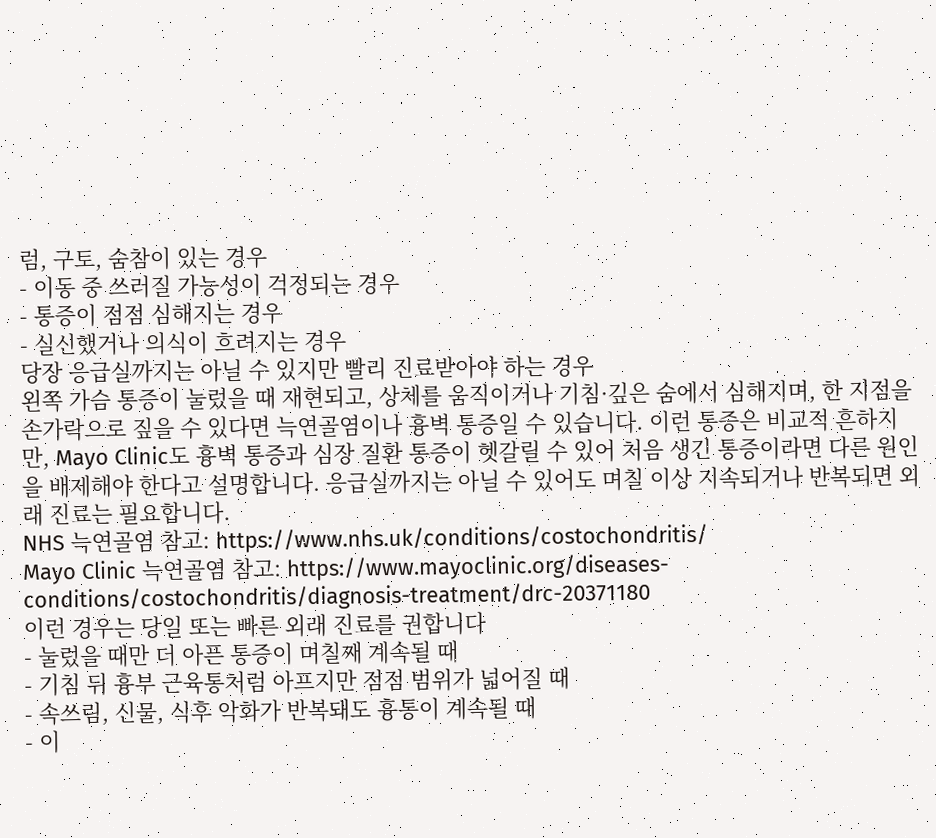럼, 구토, 숨참이 있는 경우
- 이동 중 쓰러질 가능성이 걱정되는 경우
- 통증이 점점 심해지는 경우
- 실신했거나 의식이 흐려지는 경우
당장 응급실까지는 아닐 수 있지만 빨리 진료받아야 하는 경우
왼쪽 가슴 통증이 눌렀을 때 재현되고, 상체를 움직이거나 기침·깊은 숨에서 심해지며, 한 지점을 손가락으로 짚을 수 있다면 늑연골염이나 흉벽 통증일 수 있습니다. 이런 통증은 비교적 흔하지만, Mayo Clinic도 흉벽 통증과 심장 질환 통증이 헷갈릴 수 있어 처음 생긴 통증이라면 다른 원인을 배제해야 한다고 설명합니다. 응급실까지는 아닐 수 있어도 며칠 이상 지속되거나 반복되면 외래 진료는 필요합니다.
NHS 늑연골염 참고: https://www.nhs.uk/conditions/costochondritis/
Mayo Clinic 늑연골염 참고: https://www.mayoclinic.org/diseases-conditions/costochondritis/diagnosis-treatment/drc-20371180
이런 경우는 당일 또는 빠른 외래 진료를 권합니다
- 눌렀을 때만 더 아픈 통증이 며칠째 계속될 때
- 기침 뒤 흉부 근육통처럼 아프지만 점점 범위가 넓어질 때
- 속쓰림, 신물, 식후 악화가 반복돼도 흉통이 계속될 때
- 이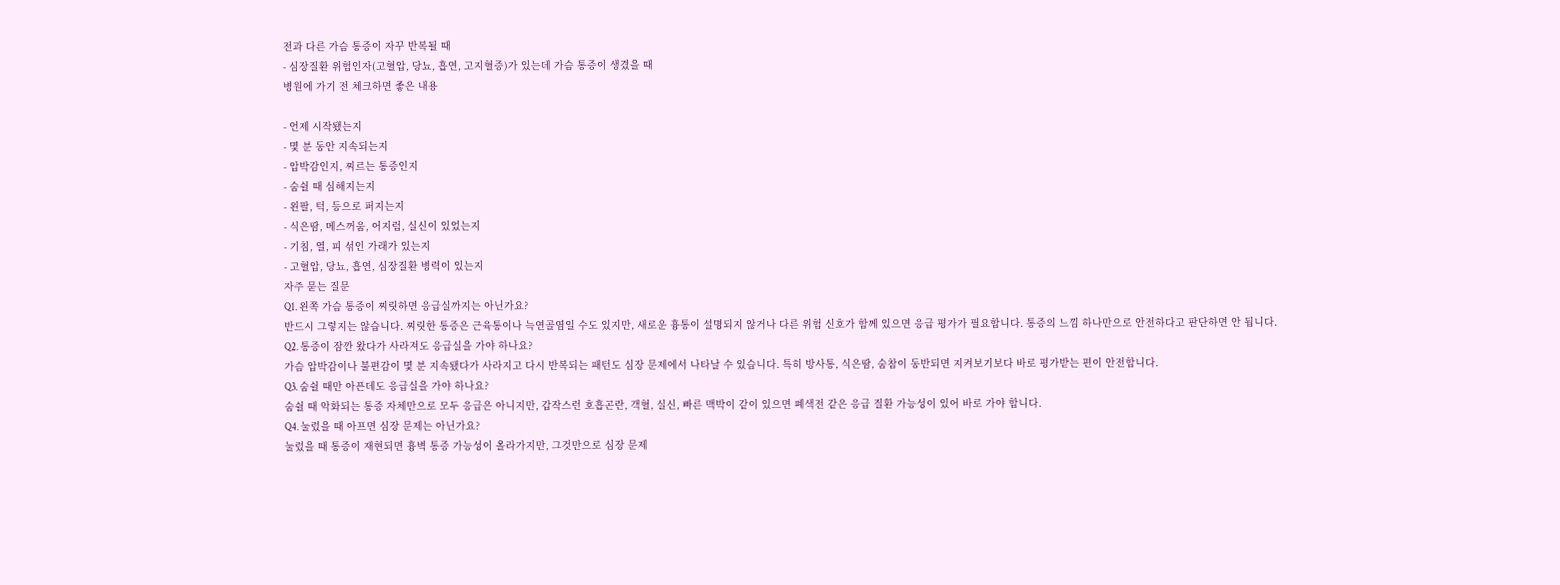전과 다른 가슴 통증이 자꾸 반복될 때
- 심장질환 위험인자(고혈압, 당뇨, 흡연, 고지혈증)가 있는데 가슴 통증이 생겼을 때
병원에 가기 전 체크하면 좋은 내용

- 언제 시작됐는지
- 몇 분 동안 지속되는지
- 압박감인지, 찌르는 통증인지
- 숨쉴 때 심해지는지
- 왼팔, 턱, 등으로 퍼지는지
- 식은땀, 메스꺼움, 어지럼, 실신이 있었는지
- 기침, 열, 피 섞인 가래가 있는지
- 고혈압, 당뇨, 흡연, 심장질환 병력이 있는지
자주 묻는 질문
Q1. 왼쪽 가슴 통증이 찌릿하면 응급실까지는 아닌가요?
반드시 그렇지는 않습니다. 찌릿한 통증은 근육통이나 늑연골염일 수도 있지만, 새로운 흉통이 설명되지 않거나 다른 위험 신호가 함께 있으면 응급 평가가 필요합니다. 통증의 느낌 하나만으로 안전하다고 판단하면 안 됩니다.
Q2. 통증이 잠깐 왔다가 사라져도 응급실을 가야 하나요?
가슴 압박감이나 불편감이 몇 분 지속됐다가 사라지고 다시 반복되는 패턴도 심장 문제에서 나타날 수 있습니다. 특히 방사통, 식은땀, 숨참이 동반되면 지켜보기보다 바로 평가받는 편이 안전합니다.
Q3. 숨쉴 때만 아픈데도 응급실을 가야 하나요?
숨쉴 때 악화되는 통증 자체만으로 모두 응급은 아니지만, 갑작스런 호흡곤란, 객혈, 실신, 빠른 맥박이 같이 있으면 폐색전 같은 응급 질환 가능성이 있어 바로 가야 합니다.
Q4. 눌렀을 때 아프면 심장 문제는 아닌가요?
눌렀을 때 통증이 재현되면 흉벽 통증 가능성이 올라가지만, 그것만으로 심장 문제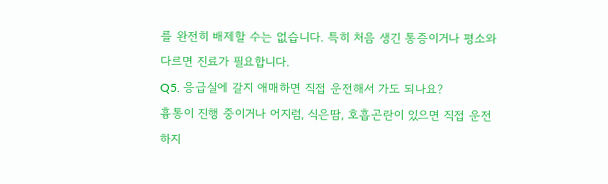를 완전히 배제할 수는 없습니다. 특히 처음 생긴 통증이거나 평소와 다르면 진료가 필요합니다.
Q5. 응급실에 갈지 애매하면 직접 운전해서 가도 되나요?
흉통이 진행 중이거나 어지럼, 식은땀, 호흡곤란이 있으면 직접 운전하지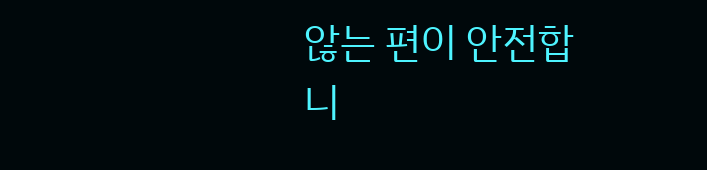않는 편이 안전합니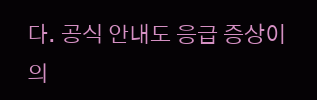다. 공식 안내도 응급 증상이 의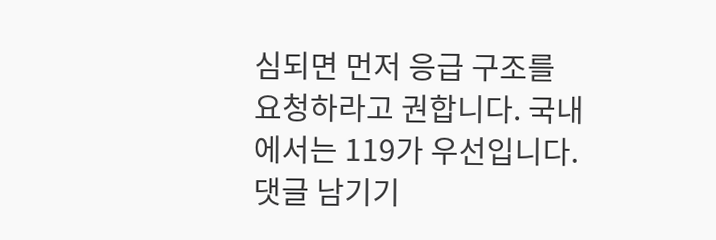심되면 먼저 응급 구조를 요청하라고 권합니다. 국내에서는 119가 우선입니다.
댓글 남기기